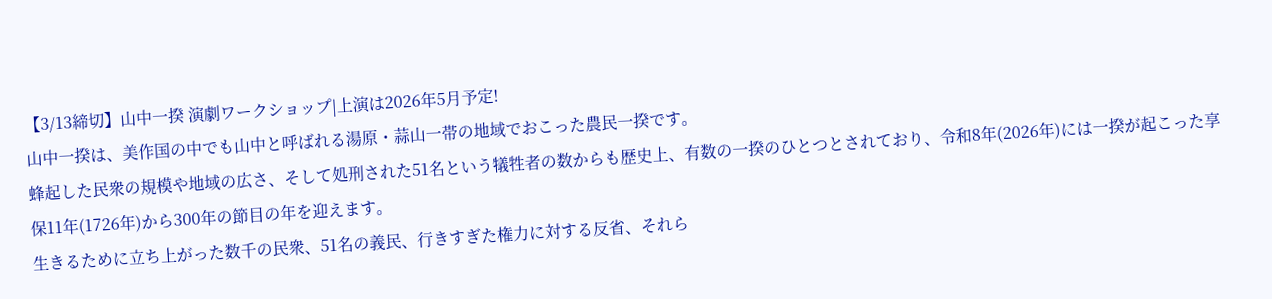【3/13締切】山中一揆 演劇ワークショップ|上演は2026年5月予定!
山中一揆は、美作国の中でも山中と呼ばれる湯原・蒜山一帯の地域でおこった農民一揆です。
蜂起した民衆の規模や地域の広さ、そして処刑された51名という犠牲者の数からも歴史上、有数の一揆のひとつとされており、令和8年(2026年)には一揆が起こった享保11年(1726年)から300年の節目の年を迎えます。
生きるために立ち上がった数千の民衆、51名の義民、行きすぎた権力に対する反省、それら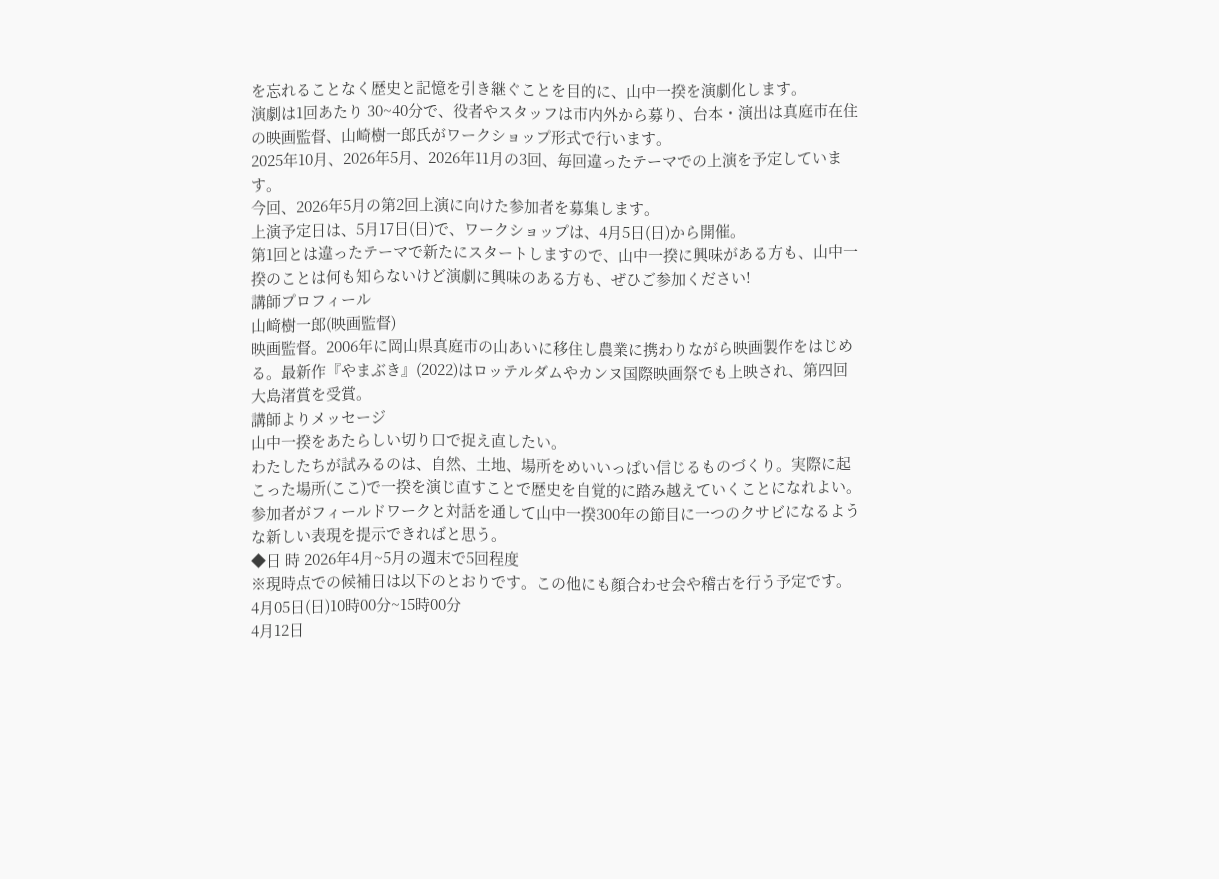を忘れることなく歴史と記憶を引き継ぐことを目的に、山中一揆を演劇化します。
演劇は1回あたり 30~40分で、役者やスタッフは市内外から募り、台本・演出は真庭市在住の映画監督、山崎樹一郎氏がワークショップ形式で行います。
2025年10月、2026年5月、2026年11月の3回、毎回違ったテーマでの上演を予定しています。
今回、2026年5月の第2回上演に向けた参加者を募集します。
上演予定日は、5月17日(日)で、ワークショップは、4月5日(日)から開催。
第1回とは違ったテーマで新たにスタートしますので、山中一揆に興味がある方も、山中一揆のことは何も知らないけど演劇に興味のある方も、ぜひご参加ください!
講師プロフィール
山﨑樹一郎(映画監督)
映画監督。2006年に岡山県真庭市の山あいに移住し農業に携わりながら映画製作をはじめる。最新作『やまぶき』(2022)はロッテルダムやカンヌ国際映画祭でも上映され、第四回大島渚賞を受賞。
講師よりメッセージ
山中一揆をあたらしい切り口で捉え直したい。
わたしたちが試みるのは、自然、土地、場所をめいいっぱい信じるものづくり。実際に起こった場所(ここ)で一揆を演じ直すことで歴史を自覚的に踏み越えていくことになれよい。参加者がフィールドワークと対話を通して山中一揆300年の節目に一つのクサビになるような新しい表現を提示できればと思う。
◆日 時 2026年4月~5月の週末で5回程度
※現時点での候補日は以下のとおりです。この他にも顔合わせ会や稽古を行う予定です。
4月05日(日)10時00分~15時00分
4月12日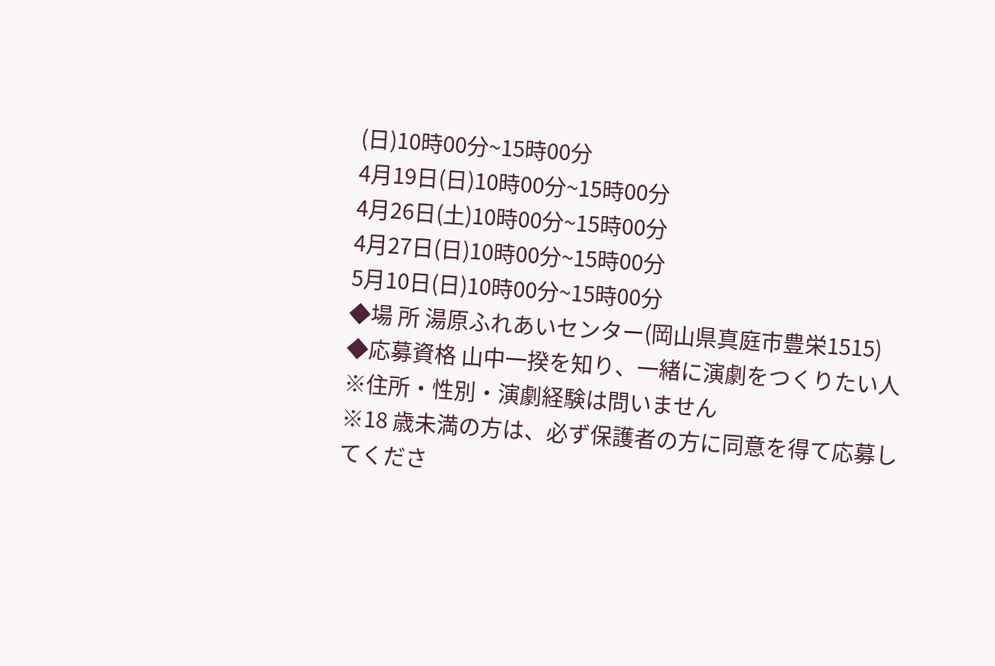(日)10時00分~15時00分
4月19日(日)10時00分~15時00分
4月26日(土)10時00分~15時00分
4月27日(日)10時00分~15時00分
5月10日(日)10時00分~15時00分
◆場 所 湯原ふれあいセンター(岡山県真庭市豊栄1515)
◆応募資格 山中一揆を知り、一緒に演劇をつくりたい人
※住所・性別・演劇経験は問いません
※18 歳未満の方は、必ず保護者の方に同意を得て応募してくださ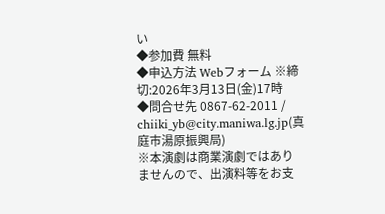い
◆参加費 無料
◆申込方法 Webフォーム ※締切:2026年3月13日(金)17時
◆問合せ先 0867-62-2011 / chiiki_yb@city.maniwa.lg.jp(真庭市湯原振興局)
※本演劇は商業演劇ではありませんので、出演料等をお支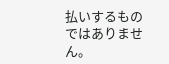払いするものではありません。